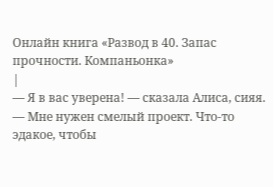Онлайн книга «Развод в 40. Запас прочности. Компаньонка»
|
— Я в вас уверена! — сказала Алиса, сияя. — Мне нужен смелый проект. Что-то эдакое, чтобы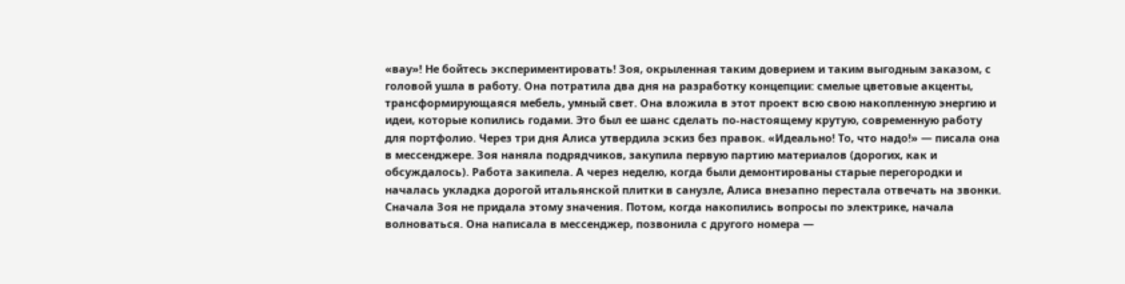«вау»! Не бойтесь экспериментировать! Зоя, окрыленная таким доверием и таким выгодным заказом, с головой ушла в работу. Она потратила два дня на разработку концепции: смелые цветовые акценты, трансформирующаяся мебель, умный свет. Она вложила в этот проект всю свою накопленную энергию и идеи, которые копились годами. Это был ее шанс сделать по-настоящему крутую, современную работу для портфолио. Через три дня Алиса утвердила эскиз без правок. «Идеально! То, что надо!» — писала она в мессенджере. Зоя наняла подрядчиков, закупила первую партию материалов (дорогих, как и обсуждалось). Работа закипела. А через неделю, когда были демонтированы старые перегородки и началась укладка дорогой итальянской плитки в санузле, Алиса внезапно перестала отвечать на звонки. Сначала Зоя не придала этому значения. Потом, когда накопились вопросы по электрике, начала волноваться. Она написала в мессенджер, позвонила с другого номера —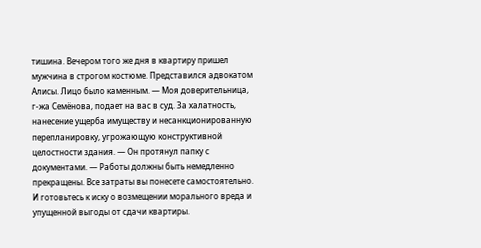тишина. Вечером того же дня в квартиру пришел мужчина в строгом костюме. Представился адвокатом Алисы. Лицо было каменным. — Моя доверительница, г-жа Семёнова, подает на вас в суд. За халатность, нанесение ущерба имуществу и несанкционированную перепланировку, угрожающую конструктивной целостности здания. — Он протянул папку с документами. — Работы должны быть немедленно прекращены. Все затраты вы понесете самостоятельно. И готовьтесь к иску о возмещении морального вреда и упущенной выгоды от сдачи квартиры.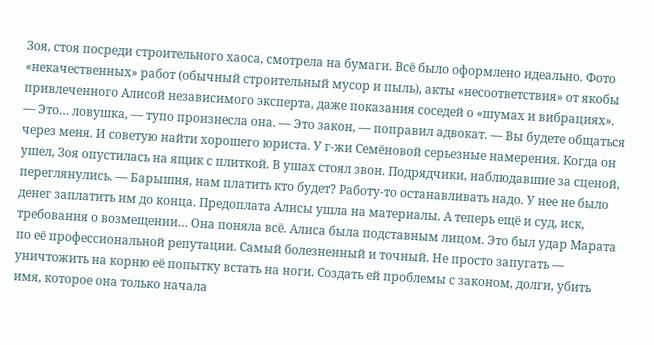Зоя, стоя посреди строительного хаоса, смотрела на бумаги. Всё было оформлено идеально. Фото «некачественных» работ (обычный строительный мусор и пыль), акты «несоответствия» от якобы привлеченного Алисой независимого эксперта, даже показания соседей о «шумах и вибрациях». — Это… ловушка, — тупо произнесла она. — Это закон, — поправил адвокат. — Вы будете общаться через меня. И советую найти хорошего юриста. У г-жи Семёновой серьезные намерения. Когда он ушел, Зоя опустилась на ящик с плиткой. В ушах стоял звон. Подрядчики, наблюдавшие за сценой, переглянулись. — Барышня, нам платить кто будет? Работу-то останавливать надо. У нее не было денег заплатить им до конца. Предоплата Алисы ушла на материалы. А теперь ещё и суд, иск, требования о возмещении… Она поняла всё. Алиса была подставным лицом. Это был удар Марата по её профессиональной репутации. Самый болезненный и точный. Не просто запугать — уничтожить на корню её попытку встать на ноги. Создать ей проблемы с законом, долги, убить имя, которое она только начала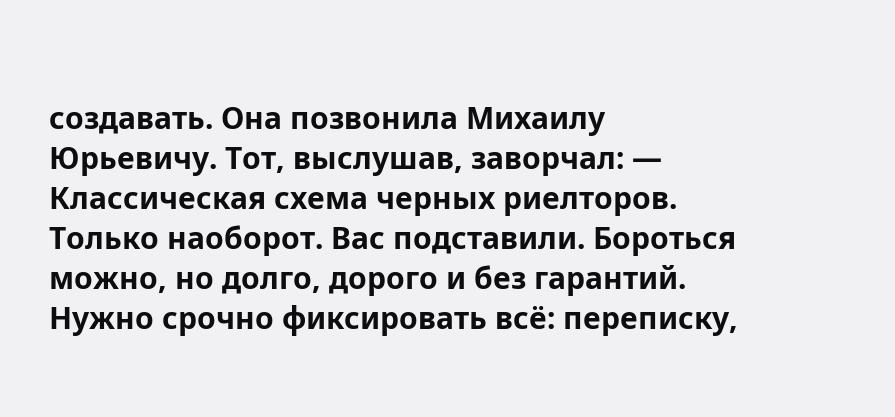создавать. Она позвонила Михаилу Юрьевичу. Тот, выслушав, заворчал: — Классическая схема черных риелторов. Только наоборот. Вас подставили. Бороться можно, но долго, дорого и без гарантий. Нужно срочно фиксировать всё: переписку,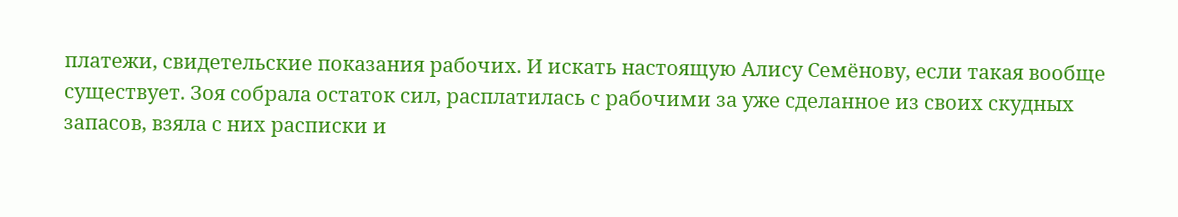платежи, свидетельские показания рабочих. И искать настоящую Алису Семёнову, если такая вообще существует. Зоя собрала остаток сил, расплатилась с рабочими за уже сделанное из своих скудных запасов, взяла с них расписки и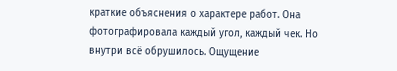краткие объяснения о характере работ. Она фотографировала каждый угол, каждый чек. Но внутри всё обрушилось. Ощущение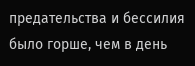предательства и бессилия было горше, чем в день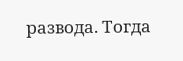развода. Тогда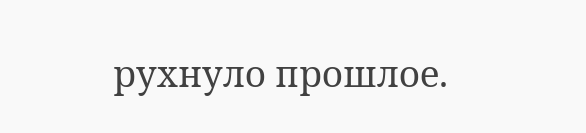рухнуло прошлое.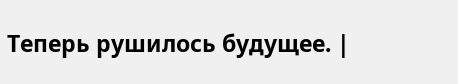Теперь рушилось будущее. |